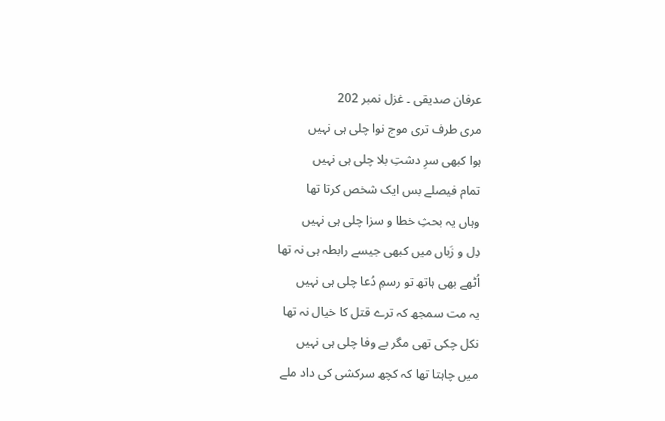عرفان صدیقی ۔ غزل نمبر 202
مری طرف تری موج نوا چلی ہی نہیں
ہوا کبھی سرِ دشتِ بلا چلی ہی نہیں
تمام فیصلے بس ایک شخص کرتا تھا
وہاں یہ بحثِ خطا و سزا چلی ہی نہیں
دِل و زَباں میں کبھی جیسے رابطہ ہی نہ تھا
اُٹھے بھی ہاتھ تو رسمِ دُعا چلی ہی نہیں
یہ مت سمجھ کہ ترے قتل کا خیال نہ تھا
نکل چکی تھی مگر بے وفا چلی ہی نہیں
میں چاہتا تھا کہ کچھ سرکشی کی داد ملے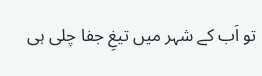تو اَب کے شہر میں تیغِ جفا چلی ہی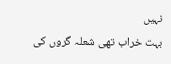نہیں
بہت خراب تھی شعلہ گروں کی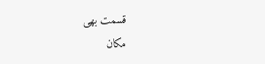قسمت بھی
مکان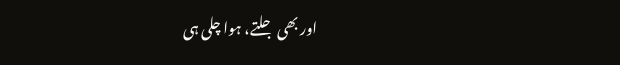اور بھی جلتے، ہوا چلی ہی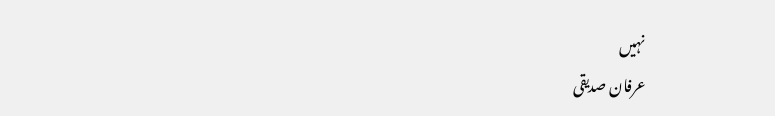نہیں
عرفان صدیقی